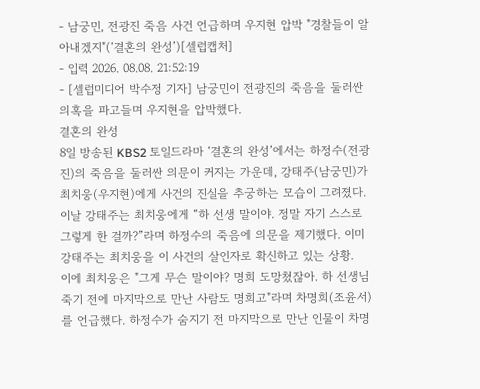- 남궁민, 전광진 죽음 사건 언급하며 우지현 압박 "경찰들이 알아내겠지"(‘결혼의 완성’)[셀럽캡처]
- 입력 2026. 08.08. 21:52:19
- [셀럽미디어 박수정 기자] 남궁민이 전광진의 죽음을 둘러싼 의혹을 파고들며 우지현을 압박했다.
결혼의 완성
8일 방송된 KBS2 토일드라마 ‘결혼의 완성’에서는 하정수(전광진)의 죽음을 둘러싼 의문이 커지는 가운데, 강태주(남궁민)가 최치웅(우지현)에게 사건의 진실을 추궁하는 모습이 그려졌다.
이날 강태주는 최치웅에게 “하 선생 말이야. 정말 자기 스스로 그렇게 한 걸까?”라며 하정수의 죽음에 의문을 제기했다. 이미 강태주는 최치웅을 이 사건의 살인자로 확신하고 있는 상황.
이에 최치웅은 "그게 무슨 말이야? 명희 도망쳤잖아. 하 선생님 죽기 전에 마지막으로 만난 사람도 명희고"라며 차명희(조윤서)를 언급했다. 하정수가 숨지기 전 마지막으로 만난 인물이 차명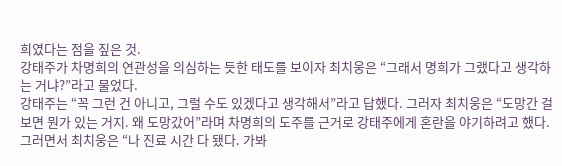희였다는 점을 짚은 것.
강태주가 차명희의 연관성을 의심하는 듯한 태도를 보이자 최치웅은 “그래서 명희가 그랬다고 생각하는 거냐?”라고 물었다.
강태주는 “꼭 그런 건 아니고, 그럴 수도 있겠다고 생각해서”라고 답했다. 그러자 최치웅은 “도망간 걸 보면 뭔가 있는 거지. 왜 도망갔어”라며 차명희의 도주를 근거로 강태주에게 혼란을 야기하려고 했다.
그러면서 최치웅은 “나 진료 시간 다 됐다. 가봐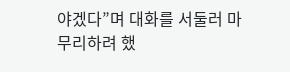야겠다”며 대화를 서둘러 마무리하려 했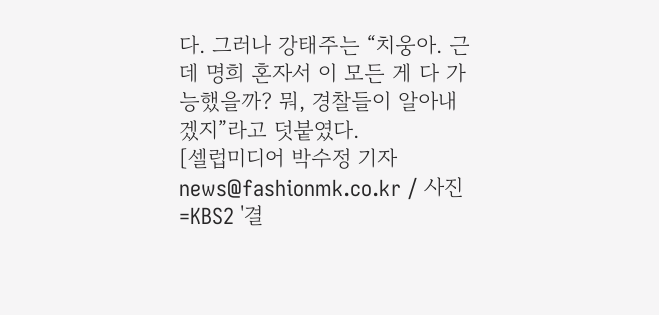다. 그러나 강태주는 “치웅아. 근데 명희 혼자서 이 모든 게 다 가능했을까? 뭐, 경찰들이 알아내겠지”라고 덧붙였다.
[셀럽미디어 박수정 기자 news@fashionmk.co.kr / 사진=KBS2 '결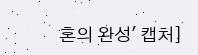혼의 완성' 캡처]